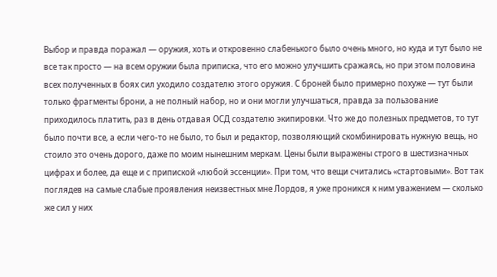Выбор и правда поражал — оружия, хоть и откровенно слабенького было очень много, но куда и тут было не все так просто — на всем оружии была приписка, что его можно улучшить сражаясь, но при этом половина всех полученных в боях сил уходило создателю этого оружия. С броней было примерно похуже — тут были только фрагменты брони, а не полный набор, но и они могли улучшаться, правда за пользование приходилось платить, раз в день отдавая ОСД создателю экипировки. Что же до полезных предметов, то тут было почти все, а если чего-то не было, то был и редактор, позволяющий скомбинировать нужную вещь, но стоило это очень дорого, даже по моим нынешним меркам. Цены были выражены строго в шестизначных цифрах и более, да еще и с припиской «любой эссенции». При том, что вещи считались «стартовыми». Вот так поглядев на самые слабые проявления неизвестных мне Лордов, я уже проникся к ним уважением — сколько же сил у них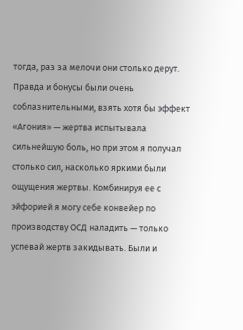тогда, раз за мелочи они столько дерут. Правда и бонусы были очень соблазнительными, взять хотя бы эффект «Агония» — жертва испытывала сильнейшую боль, но при этом я получал столько сил, насколько яркими были ощущения жертвы. Комбинируя ее с эйфорией я могу себе конвейер по производству ОСД наладить — только успевай жертв закидывать. Были и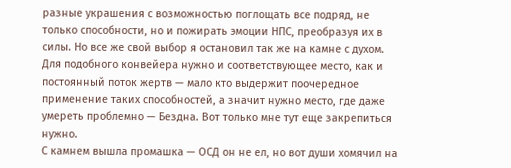разные украшения с возможностью поглощать все подряд, не только способности, но и пожирать эмоции НПС, преобразуя их в силы. Но все же свой выбор я остановил так же на камне с духом. Для подобного конвейера нужно и соответствующее место, как и постоянный поток жертв — мало кто выдержит поочередное применение таких способностей, а значит нужно место, где даже умереть проблемно — Бездна. Вот только мне тут еще закрепиться нужно.
С камнем вышла промашка — ОСД он не ел, но вот души хомячил на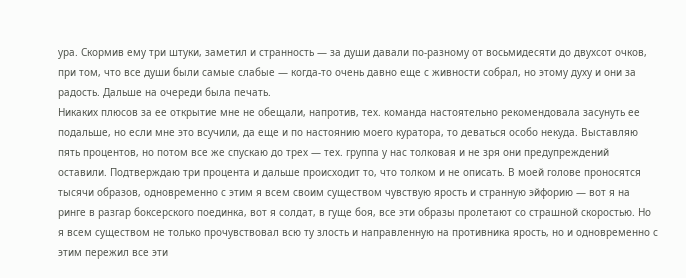ура. Скормив ему три штуки, заметил и странность — за души давали по-разному от восьмидесяти до двухсот очков, при том, что все души были самые слабые — когда-то очень давно еще с живности собрал, но этому духу и они за радость. Дальше на очереди была печать.
Никаких плюсов за ее открытие мне не обещали, напротив, тех. команда настоятельно рекомендовала засунуть ее подальше, но если мне это всучили, да еще и по настоянию моего куратора, то деваться особо некуда. Выставляю пять процентов, но потом все же спускаю до трех — тех. группа у нас толковая и не зря они предупреждений оставили. Подтверждаю три процента и дальше происходит то, что толком и не описать. В моей голове проносятся тысячи образов, одновременно с этим я всем своим существом чувствую ярость и странную эйфорию — вот я на ринге в разгар боксерского поединка, вот я солдат, в гуще боя, все эти образы пролетают со страшной скоростью. Но я всем существом не только прочувствовал всю ту злость и направленную на противника ярость, но и одновременно с этим пережил все эти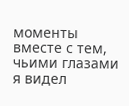моменты вместе с тем, чьими глазами я видел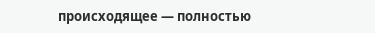происходящее — полностью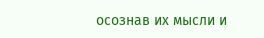осознав их мысли и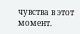чувства в этот момент.